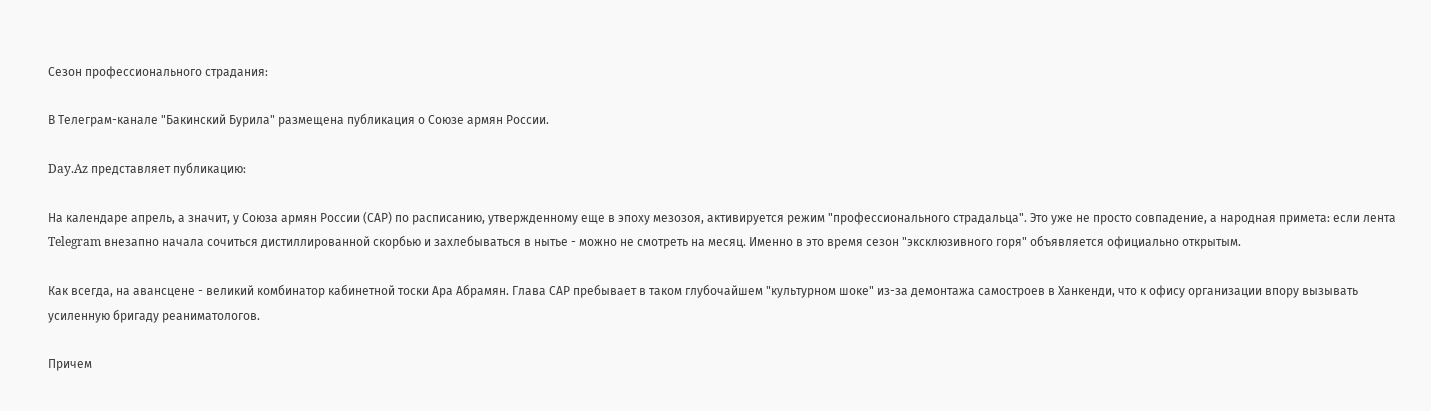Сезон профессионального страдания:

В Телеграм-канале "Бакинский Бурила" размещена публикация о Союзе армян России.

Day.Az представляет публикацию:

На календаре апрель, а значит, у Союза армян России (САР) по расписанию, утвержденному еще в эпоху мезозоя, активируется режим "профессионального страдальца". Это уже не просто совпадение, а народная примета: если лента Telegram внезапно начала сочиться дистиллированной скорбью и захлебываться в нытье - можно не смотреть на месяц. Именно в это время сезон "эксклюзивного горя" объявляется официально открытым.

Как всегда, на авансцене - великий комбинатор кабинетной тоски Ара Абрамян. Глава САР пребывает в таком глубочайшем "культурном шоке" из-за демонтажа самостроев в Ханкенди, что к офису организации впору вызывать усиленную бригаду реаниматологов.

Причем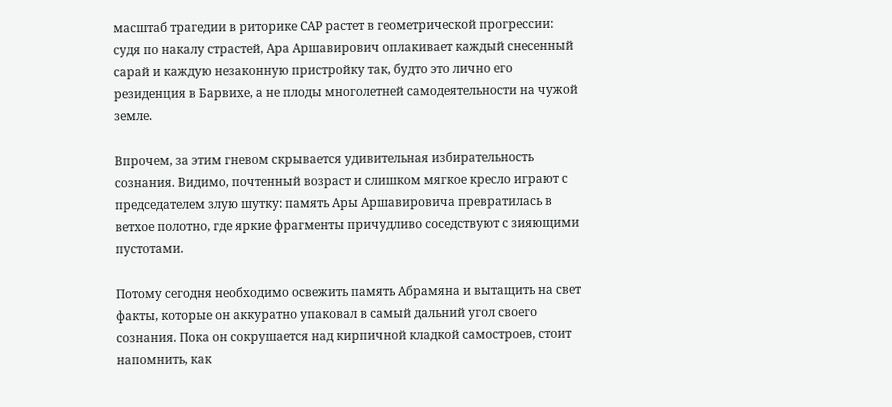масштаб трагедии в риторике САР растет в геометрической прогрессии: судя по накалу страстей, Ара Аршавирович оплакивает каждый снесенный сарай и каждую незаконную пристройку так, будто это лично его резиденция в Барвихе, а не плоды многолетней самодеятельности на чужой земле.

Впрочем, за этим гневом скрывается удивительная избирательность сознания. Видимо, почтенный возраст и слишком мягкое кресло играют с председателем злую шутку: память Ары Аршавировича превратилась в ветхое полотно, где яркие фрагменты причудливо соседствуют с зияющими пустотами.

Потому сегодня необходимо освежить память Абрамяна и вытащить на свет факты, которые он аккуратно упаковал в самый дальний угол своего сознания. Пока он сокрушается над кирпичной кладкой самостроев, стоит напомнить, как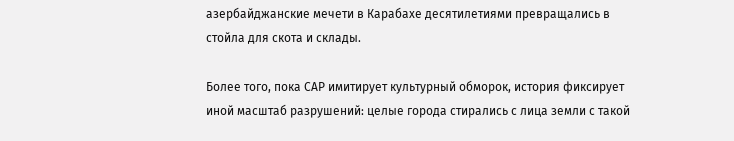азербайджанские мечети в Карабахе десятилетиями превращались в стойла для скота и склады.

Более того, пока САР имитирует культурный обморок, история фиксирует иной масштаб разрушений: целые города стирались с лица земли с такой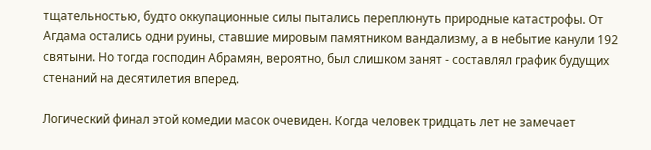тщательностью, будто оккупационные силы пытались переплюнуть природные катастрофы. От Агдама остались одни руины, ставшие мировым памятником вандализму, а в небытие канули 192 святыни. Но тогда господин Абрамян, вероятно, был слишком занят - составлял график будущих стенаний на десятилетия вперед.

Логический финал этой комедии масок очевиден. Когда человек тридцать лет не замечает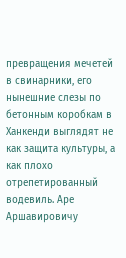превращения мечетей в свинарники, его нынешние слезы по бетонным коробкам в Ханкенди выглядят не как защита культуры, а как плохо отрепетированный водевиль. Аре Аршавировичу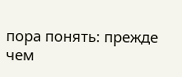пора понять: прежде чем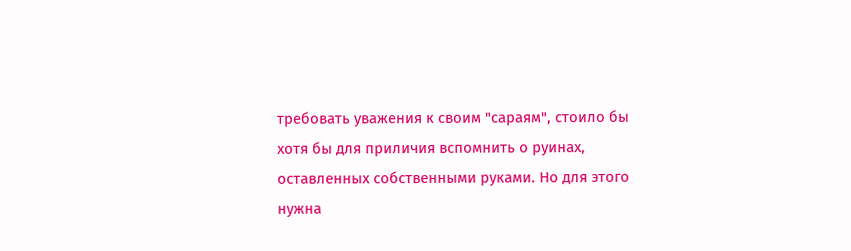требовать уважения к своим "сараям", стоило бы хотя бы для приличия вспомнить о руинах, оставленных собственными руками. Но для этого нужна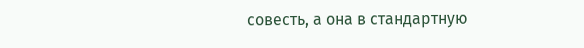совесть, а она в стандартную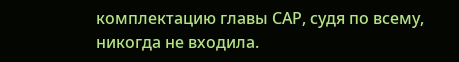комплектацию главы САР, судя по всему, никогда не входила.